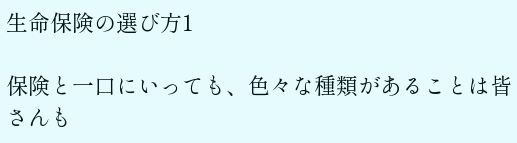生命保険の選び方1

保険と一口にいっても、色々な種類があることは皆さんも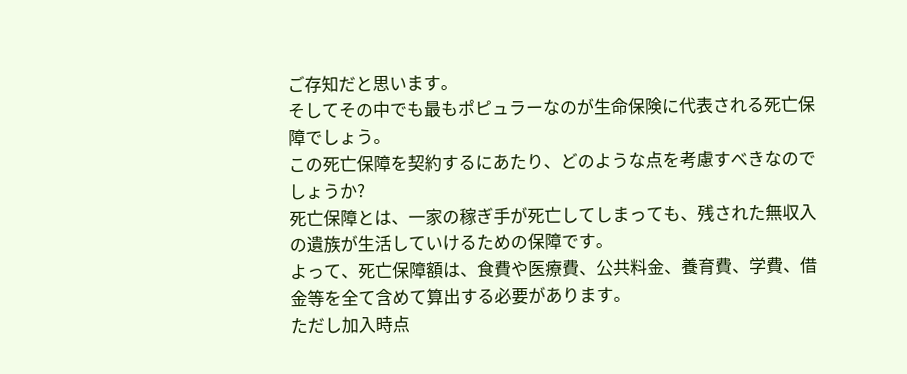ご存知だと思います。
そしてその中でも最もポピュラーなのが生命保険に代表される死亡保障でしょう。
この死亡保障を契約するにあたり、どのような点を考慮すべきなのでしょうか?
死亡保障とは、一家の稼ぎ手が死亡してしまっても、残された無収入の遺族が生活していけるための保障です。
よって、死亡保障額は、食費や医療費、公共料金、養育費、学費、借金等を全て含めて算出する必要があります。
ただし加入時点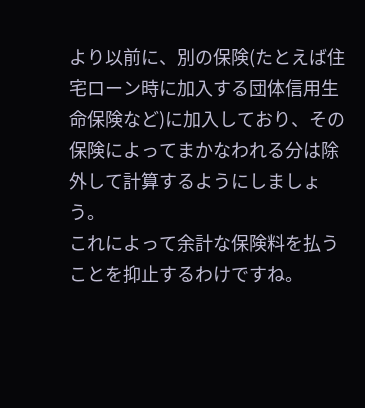より以前に、別の保険(たとえば住宅ローン時に加入する団体信用生命保険など)に加入しており、その保険によってまかなわれる分は除外して計算するようにしましょう。
これによって余計な保険料を払うことを抑止するわけですね。